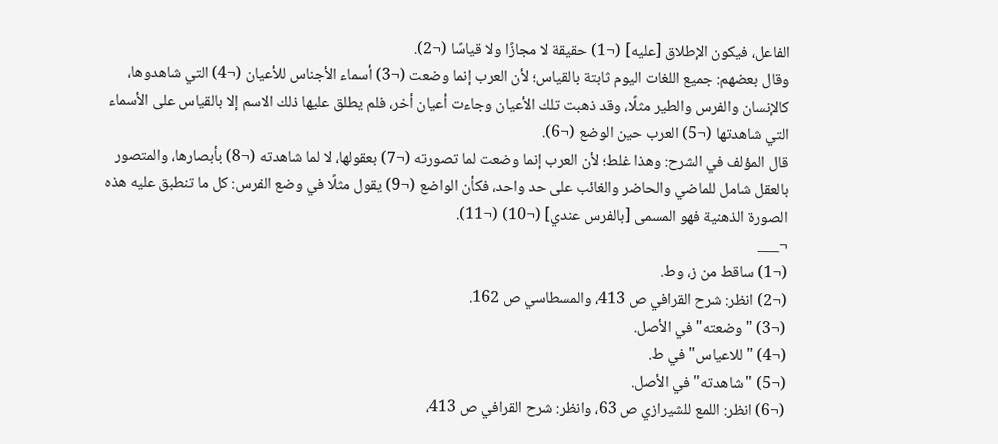الفاعل، فيكون الإطلاق [عليه] (¬1) حقيقة لا مجازًا ولا قياسًا (¬2).
وقال بعضهم: جميع اللغات اليوم ثابتة بالقياس؛ لأن العرب إنما وضعت (¬3) أسماء الأجناس للأعيان (¬4) التي شاهدوها، كالإنسان والفرس والطير مثلًا، وقد ذهبت تلك الأعيان وجاءت أعيان أخر، فلم يطلق عليها ذلك الاسم إلا بالقياس على الأسماء التي شاهدتها (¬5) العرب حين الوضع (¬6).
قال المؤلف في الشرح: وهذا غلط؛ لأن العرب إنما وضعت لما تصورته (¬7) بعقولها، لا لما شاهدته (¬8) بأبصارها، والمتصور بالعقل شامل للماضي والحاضر والغائب على حد واحد، فكأن الواضع (¬9) يقول مثلًا في وضع الفرس: كل ما تنطبق عليه هذه الصورة الذهنية فهو المسمى [بالفرس عندي] (¬10) (¬11).
¬___
(¬1) ساقط من ز، وط.
(¬2) انظر: شرح القرافي ص 413، والمسطاسي ص 162.
(¬3) "وضعته" في الأصل.
(¬4) "للاعياس" في ط.
(¬5) "شاهدته" في الأصل.
(¬6) انظر: اللمع للشيرازي ص 63، وانظر: شرح القرافي ص 413،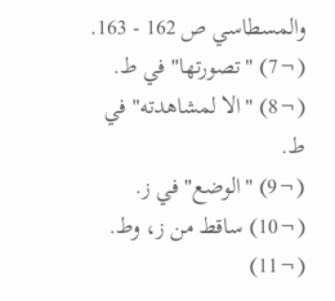والمسطاسي ص 162 - 163.
(¬7) "تصورتها" في ط.
(¬8) "الا لمشاهدته" في ط.
(¬9) "الوضع" في ز.
(¬10) ساقط من ز، وط.
(¬11)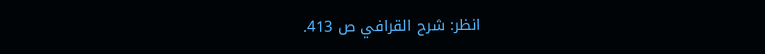انظر: شرح القرافي ص 413.